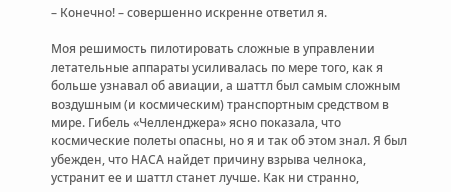– Конечно! – совершенно искренне ответил я.

Моя решимость пилотировать сложные в управлении летательные аппараты усиливалась по мере того, как я больше узнавал об авиации, а шаттл был самым сложным воздушным (и космическим) транспортным средством в мире. Гибель «Челленджера» ясно показала, что космические полеты опасны, но я и так об этом знал. Я был убежден, что НАСА найдет причину взрыва челнока, устранит ее и шаттл станет лучше. Как ни странно,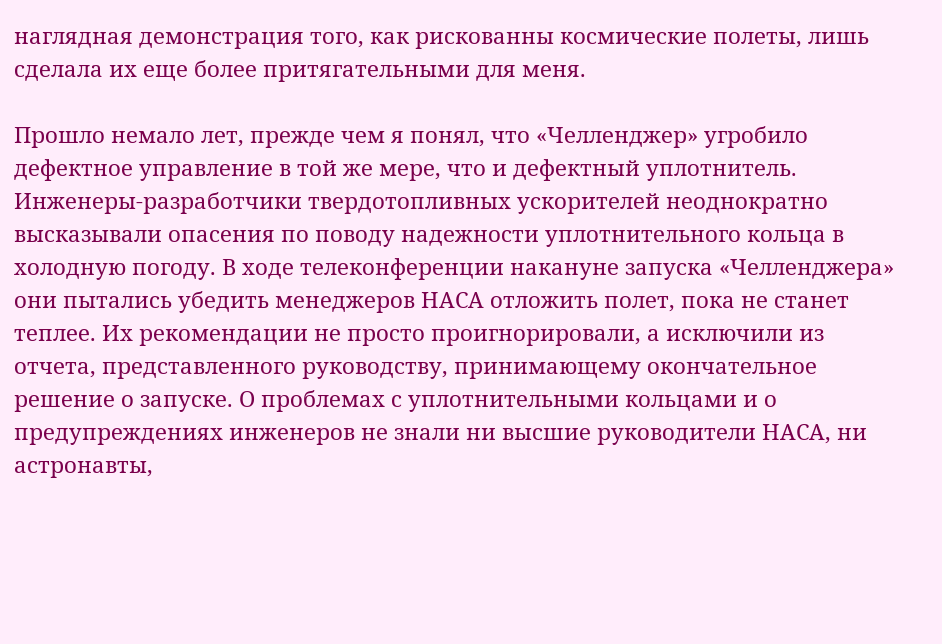наглядная демонстрация того, как рискованны космические полеты, лишь сделала их еще более притягательными для меня.

Прошло немало лет, прежде чем я понял, что «Челленджер» угробило дефектное управление в той же мере, что и дефектный уплотнитель. Инженеры-разработчики твердотопливных ускорителей неоднократно высказывали опасения по поводу надежности уплотнительного кольца в холодную погоду. В ходе телеконференции накануне запуска «Челленджера» они пытались убедить менеджеров НАСА отложить полет, пока не станет теплее. Их рекомендации не просто проигнорировали, а исключили из отчета, представленного руководству, принимающему окончательное решение о запуске. О проблемах с уплотнительными кольцами и о предупреждениях инженеров не знали ни высшие руководители НАСА, ни астронавты,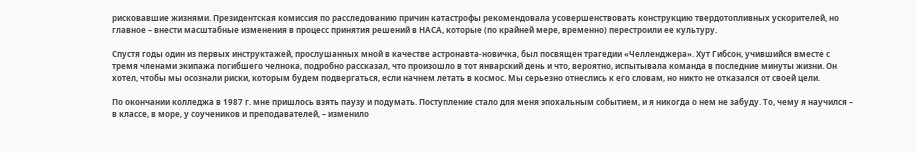рисковавшие жизнями. Президентская комиссия по расследованию причин катастрофы рекомендовала усовершенствовать конструкцию твердотопливных ускорителей, но главное – внести масштабные изменения в процесс принятия решений в НАСА, которые (по крайней мере, временно) перестроили ее культуру.

Спустя годы один из первых инструктажей, прослушанных мной в качестве астронавта-новичка, был посвящен трагедии «Челленджера». Хут Гибсон, учившийся вместе с тремя членами экипажа погибшего челнока, подробно рассказал, что произошло в тот январский день и что, вероятно, испытывала команда в последние минуты жизни. Он хотел, чтобы мы осознали риски, которым будем подвергаться, если начнем летать в космос. Мы серьезно отнеслись к его словам, но никто не отказался от своей цели.

По окончании колледжа в 1987 г. мне пришлось взять паузу и подумать. Поступление стало для меня эпохальным событием, и я никогда о нем не забуду. То, чему я научился – в классе, в море, у соучеников и преподавателей, – изменило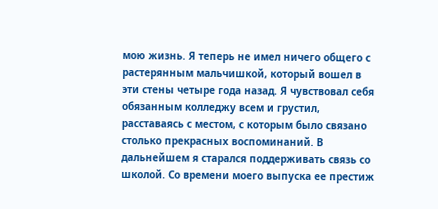мою жизнь. Я теперь не имел ничего общего с растерянным мальчишкой, который вошел в эти стены четыре года назад. Я чувствовал себя обязанным колледжу всем и грустил, расставаясь с местом, с которым было связано столько прекрасных воспоминаний. В дальнейшем я старался поддерживать связь со школой. Со времени моего выпуска ее престиж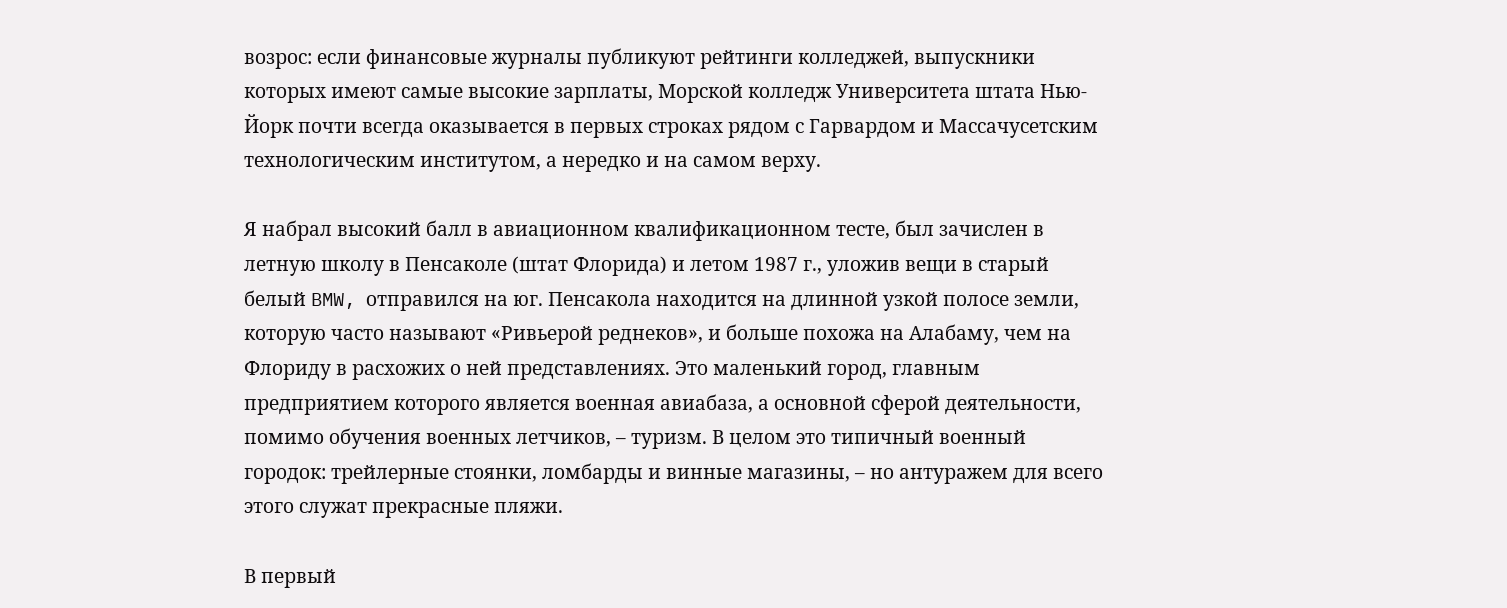возрос: если финансовые журналы публикуют рейтинги колледжей, выпускники которых имеют самые высокие зарплаты, Морской колледж Университета штата Нью-Йорк почти всегда оказывается в первых строках рядом с Гарвардом и Массачусетским технологическим институтом, а нередко и на самом верху.

Я набрал высокий балл в авиационном квалификационном тесте, был зачислен в летную школу в Пенсаколе (штат Флорида) и летом 1987 г., уложив вещи в старый белый BMW, отправился на юг. Пенсакола находится на длинной узкой полосе земли, которую часто называют «Ривьерой реднеков», и больше похожа на Алабаму, чем на Флориду в расхожих о ней представлениях. Это маленький город, главным предприятием которого является военная авиабаза, а основной сферой деятельности, помимо обучения военных летчиков, – туризм. В целом это типичный военный городок: трейлерные стоянки, ломбарды и винные магазины, – но антуражем для всего этого служат прекрасные пляжи.

В первый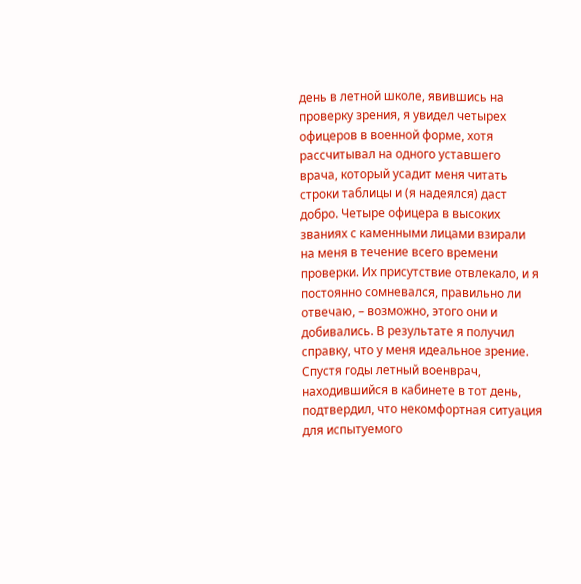день в летной школе, явившись на проверку зрения, я увидел четырех офицеров в военной форме, хотя рассчитывал на одного уставшего врача, который усадит меня читать строки таблицы и (я надеялся) даст добро. Четыре офицера в высоких званиях с каменными лицами взирали на меня в течение всего времени проверки. Их присутствие отвлекало, и я постоянно сомневался, правильно ли отвечаю, – возможно, этого они и добивались. В результате я получил справку, что у меня идеальное зрение. Спустя годы летный военврач, находившийся в кабинете в тот день, подтвердил, что некомфортная ситуация для испытуемого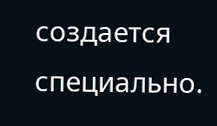создается специально.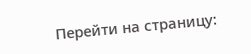Перейти на страницу: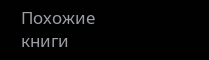Похожие книги